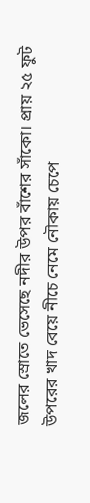জলের স্রোতে ভেসেছে নদীর উপর বাঁশের সাঁকো। প্রায় ২৫ ফুট উপরের খাদ বেয়ে নীচে নেমে নৌকায় চেপে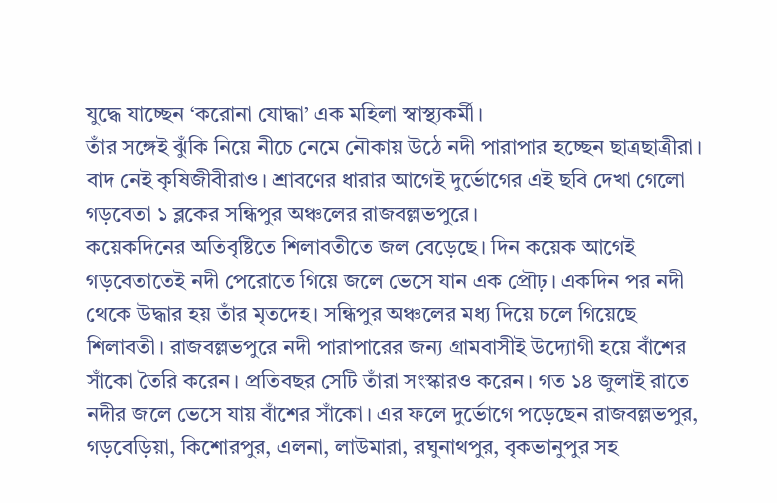যুদ্ধে যাচ্ছেন ‘করোনা যোদ্ধা’ এক মহিলা স্বাস্থ্যকর্মী।
তাঁর সঙ্গেই ঝুঁকি নিয়ে নীচে নেমে নৌকায় উঠে নদী পারাপার হচ্ছেন ছাত্রছাত্রীরা। বাদ নেই কৃষিজীবীরাও। শ্রাবণের ধারার আগেই দুর্ভোগের এই ছবি দেখা গেলো গড়বেতা ১ ব্লকের সন্ধিপুর অঞ্চলের রাজবল্লভপুরে।
কয়েকদিনের অতিবৃষ্টিতে শিলাবতীতে জল বেড়েছে। দিন কয়েক আগেই গড়বেতাতেই নদী পেরোতে গিয়ে জলে ভেসে যান এক প্রৌঢ়। একদিন পর নদী থেকে উদ্ধার হয় তাঁর মৃতদেহ। সন্ধিপুর অঞ্চলের মধ্য দিয়ে চলে গিয়েছে শিলাবতী। রাজবল্লভপুরে নদী পারাপারের জন্য গ্রামবাসীই উদ্যোগী হয়ে বাঁশের সাঁকো তৈরি করেন। প্রতিবছর সেটি তাঁরা সংস্কারও করেন। গত ১৪ জুলাই রাতে নদীর জলে ভেসে যায় বাঁশের সাঁকো। এর ফলে দুর্ভোগে পড়েছেন রাজবল্লভপুর, গড়বেড়িয়া, কিশোরপুর, এলনা, লাউমারা, রঘুনাথপুর, বৃকভানুপুর সহ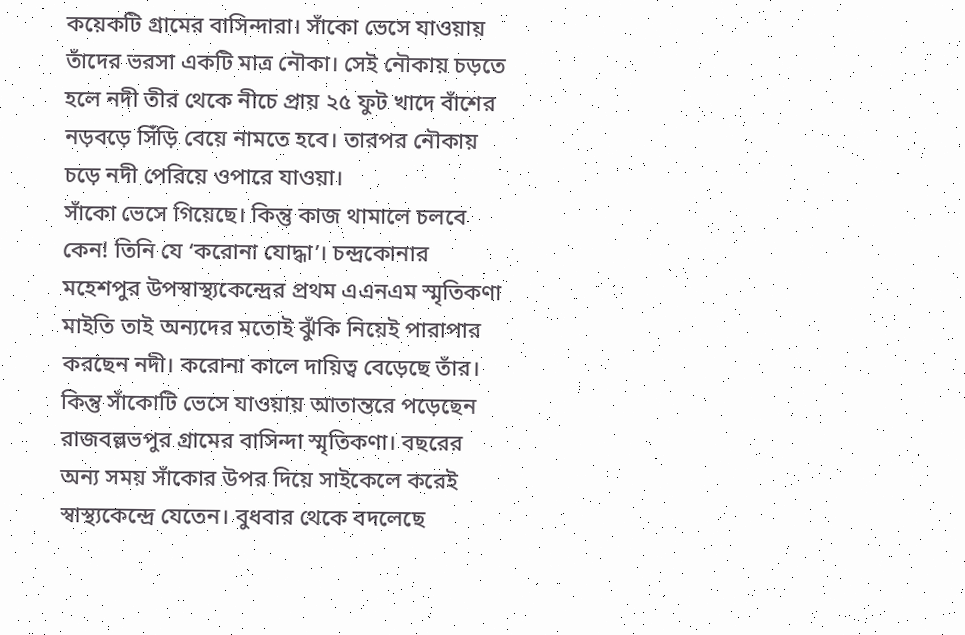কয়েকটি গ্রামের বাসিন্দারা। সাঁকো ভেসে যাওয়ায় তাঁদের ভরসা একটি মাত্র নৌকা। সেই নৌকায় চড়তে হলে নদী তীর থেকে নীচে প্রায় ২৫ ফুট খাদে বাঁশের নড়বড়ে সিঁড়ি বেয়ে নামতে হবে। তারপর নৌকায় চড়ে নদী পেরিয়ে ওপারে যাওয়া।
সাঁকো ভেসে গিয়েছে। কিন্তু কাজ থামালে চলবে কেন! তিনি যে ‘করোনা যোদ্ধা’। চন্দ্রকোনার মহেশপুর উপস্বাস্থ্যকেন্দ্রের প্রথম এএনএম স্মৃতিকণা মাইতি তাই অন্যদের মতোই ঝুঁকি নিয়েই পারাপার করছেন নদী। করোনা কালে দায়িত্ব বেড়েছে তাঁর। কিন্তু সাঁকোটি ভেসে যাওয়ায় আতান্তরে পড়েছেন রাজবল্লভপুর গ্রামের বাসিন্দা স্মৃতিকণা। বছরের অন্য সময় সাঁকোর উপর দিয়ে সাইকেলে করেই স্বাস্থ্যকেন্দ্রে যেতেন। বুধবার থেকে বদলেছে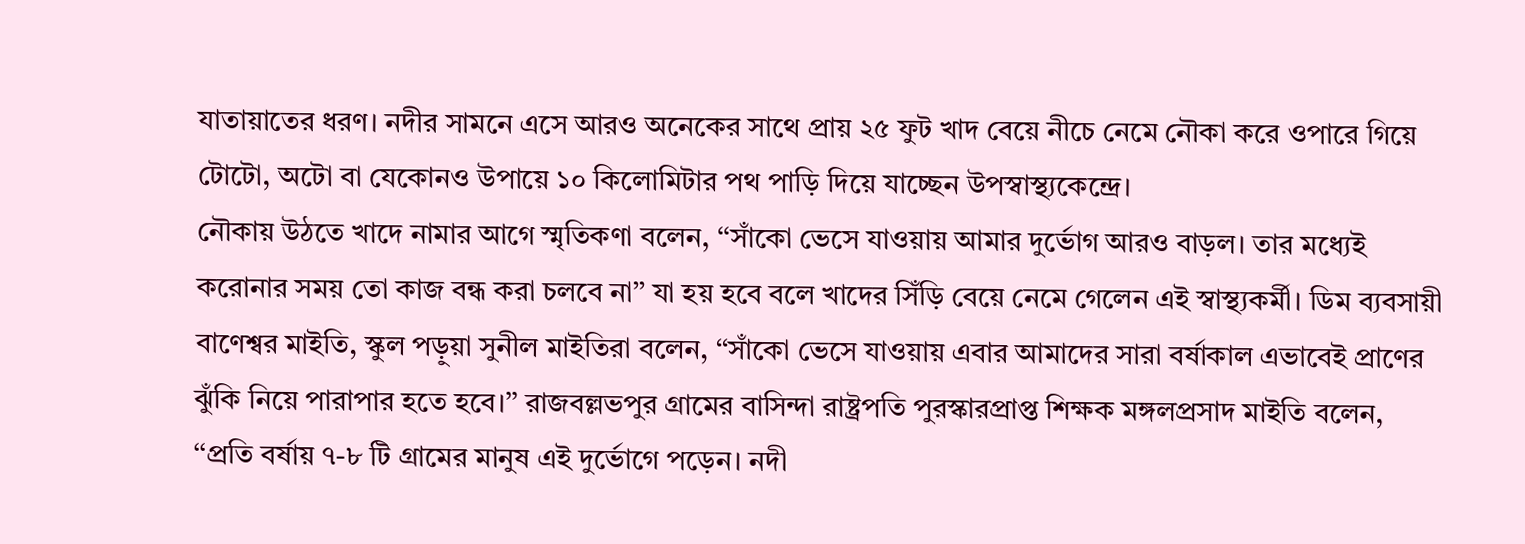যাতায়াতের ধরণ। নদীর সামনে এসে আরও অনেকের সাথে প্রায় ২৫ ফুট খাদ বেয়ে নীচে নেমে নৌকা করে ওপারে গিয়ে টোটো, অটো বা যেকোনও উপায়ে ১০ কিলোমিটার পথ পাড়ি দিয়ে যাচ্ছেন উপস্বাস্থ্যকেন্দ্রে।
নৌকায় উঠতে খাদে নামার আগে স্মৃতিকণা বলেন, ‘‘সাঁকো ভেসে যাওয়ায় আমার দুর্ভোগ আরও বাড়ল। তার মধ্যেই করোনার সময় তো কাজ বন্ধ করা চলবে না’’ যা হয় হবে বলে খাদের সিঁড়ি বেয়ে নেমে গেলেন এই স্বাস্থ্যকর্মী। ডিম ব্যবসায়ী বাণেশ্বর মাইতি, স্কুল পড়ুয়া সুনীল মাইতিরা বলেন, ‘‘সাঁকো ভেসে যাওয়ায় এবার আমাদের সারা বর্ষাকাল এভাবেই প্রাণের ঝুঁকি নিয়ে পারাপার হতে হবে।’’ রাজবল্লভপুর গ্রামের বাসিন্দা রাষ্ট্রপতি পুরস্কারপ্রাপ্ত শিক্ষক মঙ্গলপ্রসাদ মাইতি বলেন, ‘‘প্রতি বর্ষায় ৭-৮ টি গ্রামের মানুষ এই দুর্ভোগে পড়েন। নদী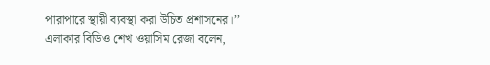পারাপারে স্থায়ী ব্যবস্থা করা উচিত প্রশাসনের।’’ এলাকার বিডিও শেখ ওয়াসিম রেজা বলেন,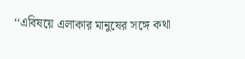‘‘এবিষয়ে এলাকার মানুষের সঙ্গে কথা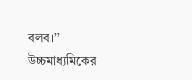বলব।’’
উচ্চমাধ্যমিকের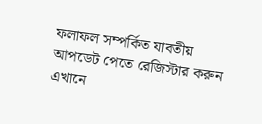ফলাফল সম্পর্কিত যাবতীয় আপডেট পেতে রেজিস্টার করুন এখানে